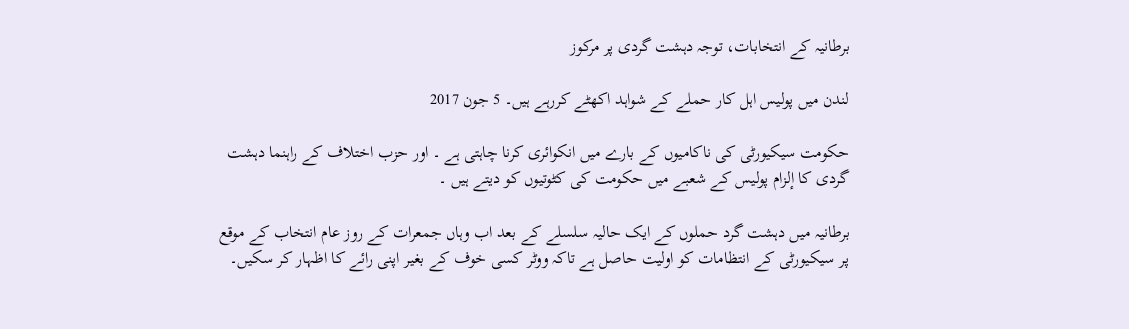برطانیہ کے انتخابات، توجہ دہشت گردی پر مرکوز

لندن میں پولیس اہل کار حملے کے شواہد اکھٹے کررہے ہیں۔ 5 جون 2017

حکومت سیکیورٹی کی ناکامیوں کے بارے میں انکوائری کرنا چاہتی ہے ۔ اور حزب اختلاف کے راہنما دہشت گردی کا إلزام پولیس کے شعبے میں حکومت کی کٹوتیوں کو دیتے ہیں ۔

برطانیہ میں دہشت گرد حملوں کے ایک حالیہ سلسلے کے بعد اب وہاں جمعرات کے روز عام انتخاب کے موقع پر سیکیورٹی کے انتظامات کو اولیت حاصل ہے تاکہ ووٹر کسی خوف کے بغیر اپنی رائے کا اظہار کر سکیں۔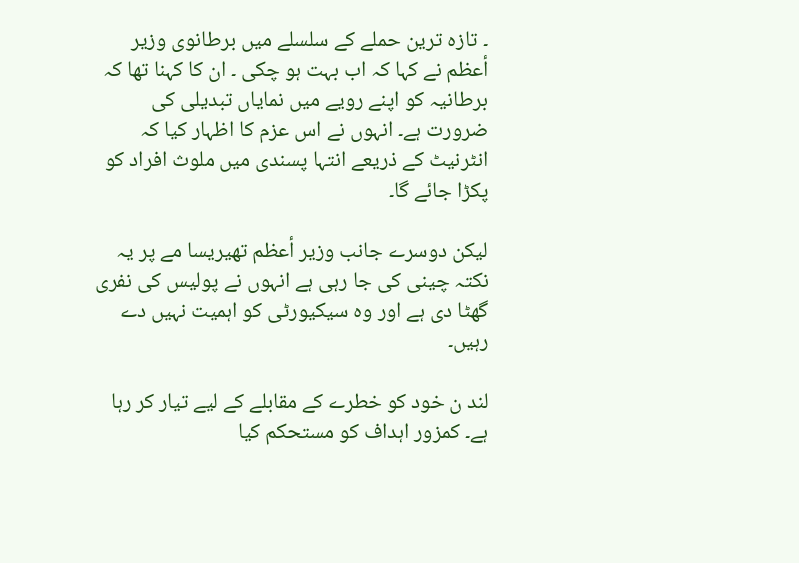۔ تازہ ترین حملے کے سلسلے میں برطانوی وزیر أعظم نے کہا کہ اب بہت ہو چکی ۔ ان کا کہنا تھا کہ برطانیہ کو اپنے رویے میں نمایاں تبدیلی کی ضرورت ہے۔ انہوں نے اس عزم کا اظہار کیا کہ انٹرنیٹ کے ذریعے انتہا پسندی میں ملوث افراد کو پکڑا جائے گا۔

لیکن دوسرے جانب وزیر أعظم تھیریسا مے پر یہ نکتہ چینی کی جا رہی ہے انہوں نے پولیس کی نفری گھٹا دی ہے اور وہ سیکیورٹی کو اہمیت نہیں دے رہیں۔

لند ن خود کو خطرے کے مقابلے کے لیے تیار کر رہا ہے۔ کمزور اہداف کو مستحکم کیا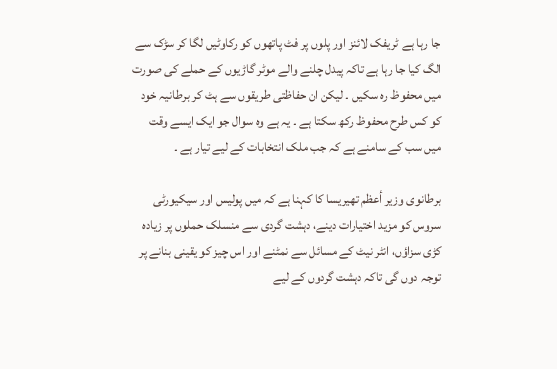جا رہا ہے ٹریفک لائنز اور پلوں پر فٹ پاتھوں کو رکاوٹیں لگا کر سڑک سے الگ کیا جا رہا ہے تاکہ پیدل چلنے والے موٹر گاڑیوں کے حملے کی صورت میں محفوظ رہ سکیں ۔ لیکن ان حفاظتی طریقوں سے ہٹ کر برطانیہ خود کو کس طرح محفوظ رکھ سکتا ہے ۔ یہ ہے وہ سوال جو ایک ایسے وقت میں سب کے سامنے ہے کہ جب ملک انتخابات کے لیے تیار ہے ۔

برطانوی وزیر أعظم تھیریسا کا کہنا ہے کہ میں پولیس اور سیکیورٹی سروس کو مزید اختیارات دینے، دہشت گردی سے منسلک حملوں پر زیادہ کڑی سزاؤں، انٹر نیٹ کے مسائل سے نمٹنے اور اس چیز کو یقینی بنانے پر توجہ دوں گی تاکہ دہشت گردوں کے لیے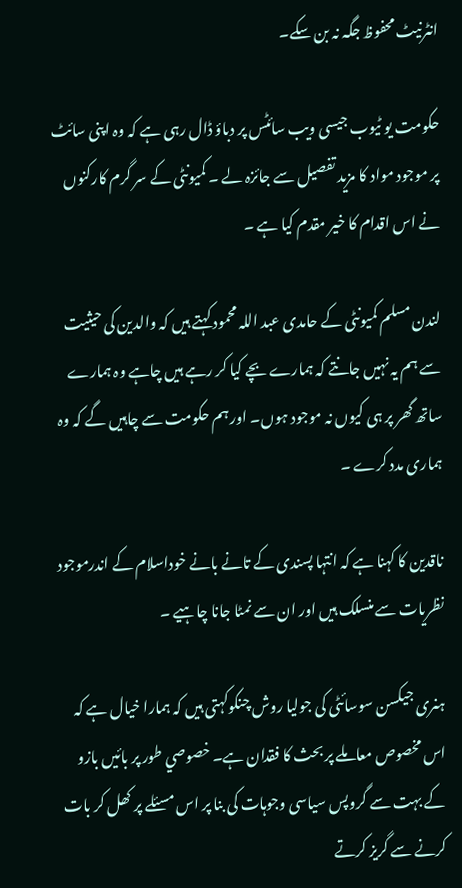انٹرنیٹ محفوظ جگہ نہ بن سکے۔

حکومت یو ٹیوب جیسی ویب سائٹس پر دباؤ ڈال رہی ہے کہ وہ اپنی سائٹ پر موجود مواد کا مزید تفصيل سے جائزہ لے ۔ کمیونٹی کے سر گرم کارکنوں نے اس اقدام کا خیر مقدم کیا ہے ۔

لندن مسلم کمیونٹی کے حامدی عبد اللہ محمود کہتے ہیں کہ والدین کی حیثیت سے ہم یہ نہیں جانتے کہ ہمارے بچے کیا کر رہے ہیں چاہے وہ ہمارے ساتھ گھر پر ہی کیوں نہ موجود ہوں۔ اور ہم حکومت سے چاہیں گے کہ وہ ہماری مدد کرے ۔

ناقدین کا کہنا ہے کہ انتہا پسندی کے تانے بانے خوداسلام کے اندرموجود نظریات سے منسلک ہیں اور ان سے نمٹا جانا چاہیے ۔

ہنری جیکسن سوسائٹی کی جولیا روش چنکوکہتی ہیں کہ ہمارا خیال ہے کہ اس مخصوص معاملے پر بحث کا فقدان ہے۔ خصوصي طور پر بائیں بازو کے بہت سے گروپس سیاسی وجوہات کی بنا پر اس مسئلے پر کھل کر بات کرنے سے گریز کرتے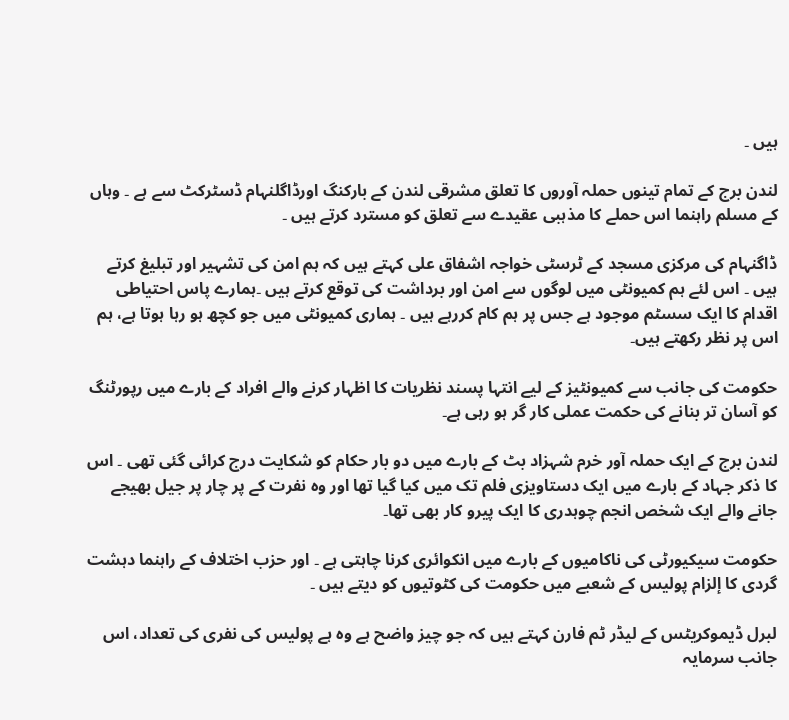ہیں ۔

لندن برج کے تمام تینوں حملہ آوروں کا تعلق مشرقی لندن کے بارکنگ اورڈاگلنہام ڈسٹرکٹ سے ہے ۔ وہاں کے مسلم راہنما اس حملے کا مذہبی عقیدے سے تعلق کو مسترد کرتے ہیں ۔

ڈاگنہام کی مرکزی مسجد کے ٹرسٹی خواجہ اشفاق علی کہتے ہیں کہ ہم امن کی تشہیر اور تبليغ کرتے ہیں ۔ اس لئے ہم کمیونٹی میں لوگوں سے امن اور برداشت کی توقع کرتے ہیں ۔ہمارے پاس احتیاطی اقدام کا ایک سسٹم موجود ہے جس پر ہم کام کررہے ہیں ۔ ہماری کمیونٹی میں جو کچھ ہو رہا ہوتا ہے، ہم اس پر نظر رکھتے ہیں۔

حکومت کی جانب سے کمیونٹیز کے لیے انتہا پسند نظریات کا اظہار کرنے والے افراد کے بارے میں رپورٹنگ کو آسان تر بنانے کی حکمت عملی کار گر ہو رہی ہے۔

لندن برج کے ایک حملہ آور خرم شہزاد بٹ کے بارے میں دو بار حکام کو شکایت درج کرائی گئی تھی ۔ اس کا ذکر جہاد کے بارے میں ایک دستاویزی فلم تک میں کیا گیا تھا اور وہ نفرت کے پر چار پر جیل بھیجے جانے والے ایک شخص انجم چوہدری کا ایک پیرو کار بھی تھا۔

حکومت سیکیورٹی کی ناکامیوں کے بارے میں انکوائری کرنا چاہتی ہے ۔ اور حزب اختلاف کے راہنما دہشت گردی کا إلزام پولیس کے شعبے میں حکومت کی کٹوتیوں کو دیتے ہیں ۔

لبرل ڈیموکریٹس کے لیڈر ٹم فارن کہتے ہیں کہ جو چیز واضح ہے وہ ہے پولیس کی نفری کی تعداد، اس جانب سرمایہ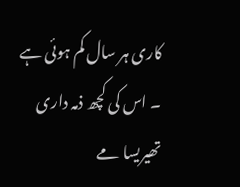کاری ہر سال کم ہوئی ہے ۔ اس کی کچھ ذمہ داری تھیریسا مے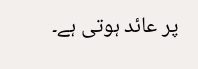پر عائد ہوتی ہے۔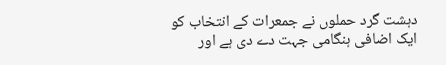دہشت گرد حملوں نے جمعرات کے انتخاب کو ایک اضافی ہنگامی جہت دے دی ہے اور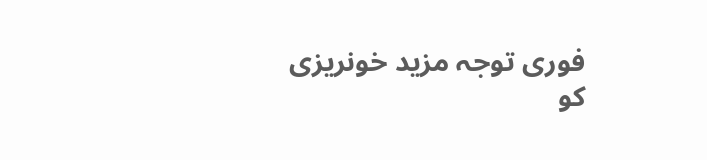فوری توجہ مزید خونریزی کو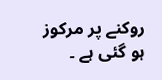روکنے پر مرکوز ہو گئی ہے ۔